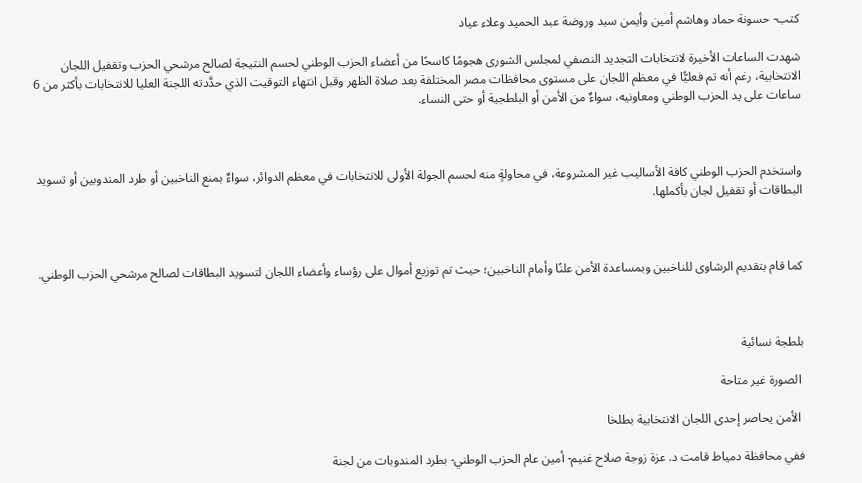كتب- حسونة حماد وهاشم أمين وأيمن سيد وروضة عبد الحميد وعلاء عياد

شهدت الساعات الأخيرة لانتخابات التجديد النصفي لمجلس الشورى هجومًا كاسحًا من أعضاء الحزب الوطني لحسم النتيجة لصالح مرشحي الحزب وتقفيل اللجان الانتخابية، رغم أنه تم فعليًّا في معظم اللجان على مستوى محافظات مصر المختلفة بعد صلاة الظهر وقبل انتهاء التوقيت الذي حدَّدته اللجنة العليا للانتخابات بأكثر من 6 ساعات على يد الحزب الوطني ومعاونيه، سواءٌ من الأمن أو البلطجية أو حتى النساء.



واستخدم الحزب الوطني كافة الأساليب غير المشروعة، في محاولةٍ منه لحسم الجولة الأولى للانتخابات في معظم الدوائر، سواءٌ بمنع الناخبين أو طرد المندوبين أو تسويد البطاقات أو تقفيل لجان بأكملها.



كما قام بتقديم الرشاوى للناخبين وبمساعدة الأمن علنًا وأمام الناخبين؛ حيث تم توزيع أموال على رؤساء وأعضاء اللجان لتسويد البطاقات لصالح مرشحي الحزب الوطني.



بلطجة نسائية

 الصورة غير متاحة

 الأمن يحاصر إحدى اللجان الانتخابية بطلخا

ففي محافظة دمياط قامت د. عزة زوجة صلاح غنيم- أمين عام الحزب الوطني- بطرد المندوبات من لجنة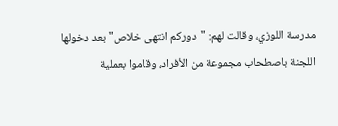مدرسة اللوزي، وقالت لهم: "دوركم انتهى خلاص" بعد دخولها اللجنة باصطحاب مجموعة من الأفراد، وقاموا بعملية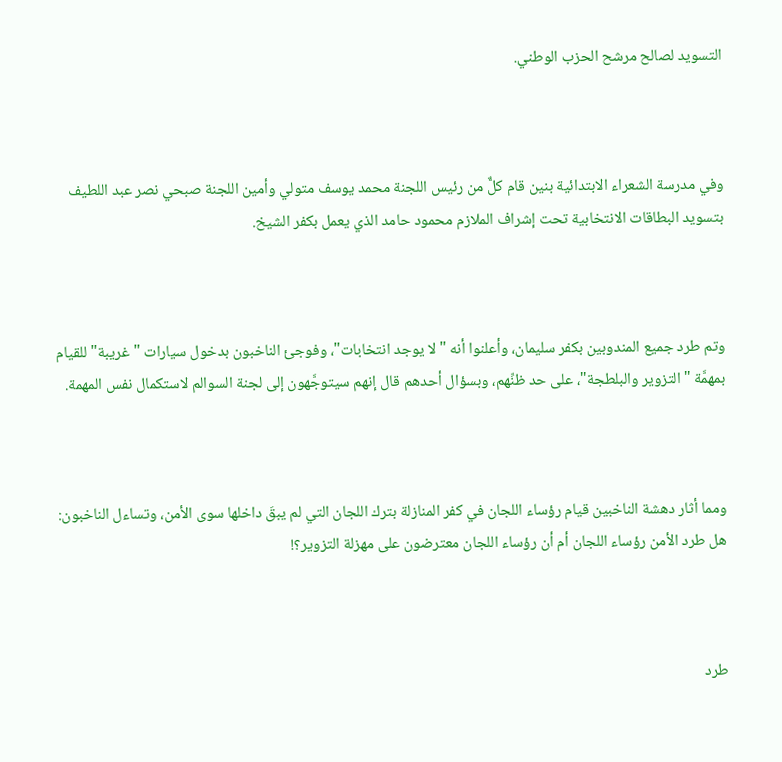التسويد لصالح مرشح الحزب الوطني.



وفي مدرسة الشعراء الابتدائية بنين قام كلٌّ من رئيس اللجنة محمد يوسف متولي وأمين اللجنة صبحي نصر عبد اللطيف بتسويد البطاقات الانتخابية تحت إشراف الملازم محمود حامد الذي يعمل بكفر الشيخ.



وتم طرد جميع المندوبين بكفر سليمان، وأعلنوا أنه "لا يوجد انتخابات"، وفوجئ الناخبون بدخول سيارات "غريبة" للقيام بمهمَّة "التزوير والبلطجة"، على حد ظنِّهم، وبسؤال أحدهم قال إنهم سيتوجَّهون إلى لجنة السوالم لاستكمال نفس المهمة.



ومما أثار دهشة الناخبين قيام رؤساء اللجان في كفر المنازلة بترك اللجان التي لم يبقَ داخلها سوى الأمن، وتساءل الناخبون: هل طرد الأمن رؤساء اللجان أم أن رؤساء اللجان معترضون على مهزلة التزوير؟!



طرد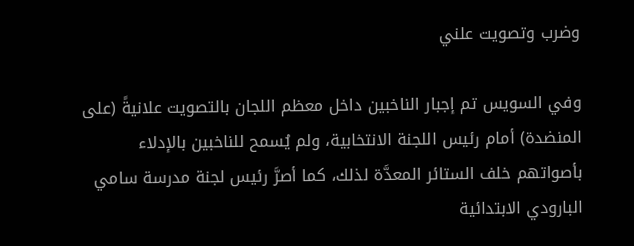وضرب وتصويت علني

وفي السويس تم إجبار الناخبين داخل معظم اللجان بالتصويت علانيةً (على المنضدة) أمام رئيس اللجنة الانتخابية، ولم يُسمح للناخبين بالإدلاء بأصواتهم خلف الستائر المعدَّة لذلك، كما أصرَّ رئيس لجنة مدرسة سامي البارودي الابتدائية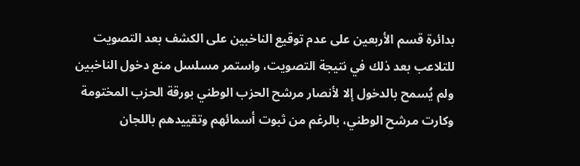بدائرة قسم الأربعين على عدم توقيع الناخبين على الكشف بعد التصويت للتلاعب بعد ذلك في نتيجة التصويت، واستمر مسلسل منع دخول الناخبين ولم يُسمح بالدخول إلا لأنصار مرشح الحزب الوطني بورقة الحزب المختومة وكارت مرشح الوطني، بالرغم من ثبوت أسمائهم وتقييدهم باللجان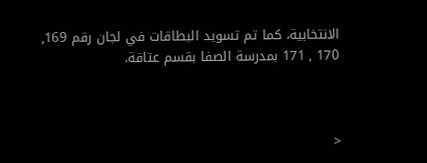الانتخابية، كما تم تسويد البطاقات في لجان رقم 169, 170 , 171 بمدرسة الصفا بقسم عتاقة.



<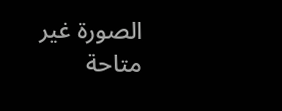الصورة غير متاحة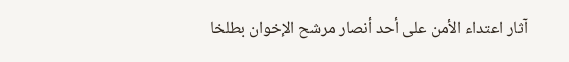آثار اعتداء الأمن على أحد أنصار مرشح الإخوان بطلخا